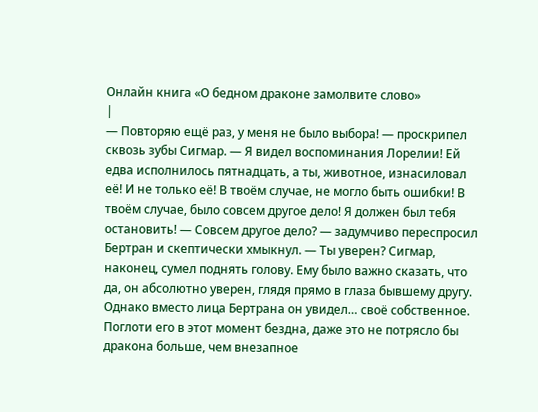Онлайн книга «О бедном драконе замолвите слово»
|
— Повторяю ещё раз, у меня не было выбора! — проскрипел сквозь зубы Сигмар. — Я видел воспоминания Лорелии! Ей едва исполнилось пятнадцать, а ты, животное, изнасиловал её! И не только её! В твоём случае, не могло быть ошибки! В твоём случае, было совсем другое дело! Я должен был тебя остановить! — Совсем другое дело? — задумчиво переспросил Бертран и скептически хмыкнул. — Ты уверен? Сигмар, наконец, сумел поднять голову. Ему было важно сказать, что да, он абсолютно уверен, глядя прямо в глаза бывшему другу. Однако вместо лица Бертрана он увидел… своё собственное. Поглоти его в этот момент бездна, даже это не потрясло бы дракона больше, чем внезапное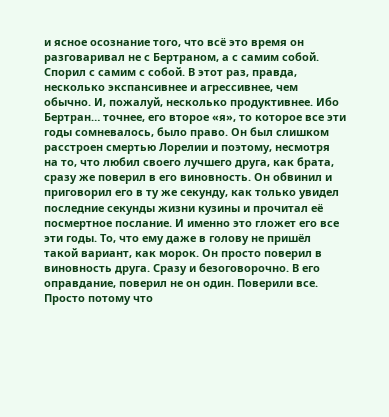и ясное осознание того, что всё это время он разговаривал не с Бертраном, а с самим собой. Спорил с самим с собой. В этот раз, правда, несколько экспансивнее и агрессивнее, чем обычно. И, пожалуй, несколько продуктивнее. Ибо Бертран… точнее, его второе «я», то которое все эти годы сомневалось, было право. Он был слишком расстроен смертью Лорелии и поэтому, несмотря на то, что любил своего лучшего друга, как брата, сразу же поверил в его виновность. Он обвинил и приговорил его в ту же секунду, как только увидел последние секунды жизни кузины и прочитал её посмертное послание. И именно это гложет его все эти годы. То, что ему даже в голову не пришёл такой вариант, как морок. Он просто поверил в виновность друга. Сразу и безоговорочно. В его оправдание, поверил не он один. Поверили все. Просто потому что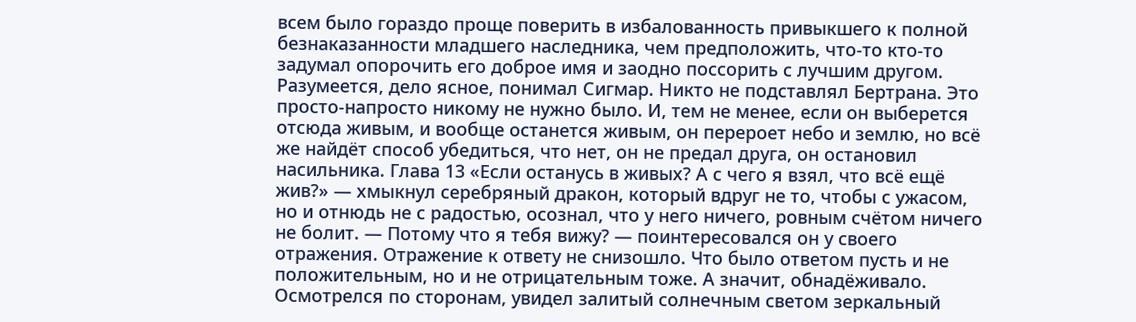всем было гораздо проще поверить в избалованность привыкшего к полной безнаказанности младшего наследника, чем предположить, что-то кто-то задумал опорочить его доброе имя и заодно поссорить с лучшим другом. Разумеется, дело ясное, понимал Сигмар. Никто не подставлял Бертрана. Это просто-напросто никому не нужно было. И, тем не менее, если он выберется отсюда живым, и вообще останется живым, он перероет небо и землю, но всё же найдёт способ убедиться, что нет, он не предал друга, он остановил насильника. Глава 13 «Если останусь в живых? А с чего я взял, что всё ещё жив?» — хмыкнул серебряный дракон, который вдруг не то, чтобы с ужасом, но и отнюдь не с радостью, осознал, что у него ничего, ровным счётом ничего не болит. — Потому что я тебя вижу? — поинтересовался он у своего отражения. Отражение к ответу не снизошло. Что было ответом пусть и не положительным, но и не отрицательным тоже. А значит, обнадёживало. Осмотрелся по сторонам, увидел залитый солнечным светом зеркальный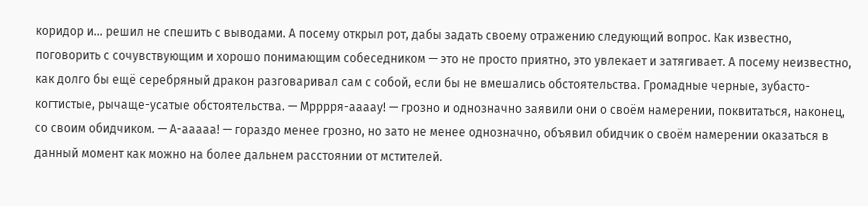коридор и… решил не спешить с выводами. А посему открыл рот, дабы задать своему отражению следующий вопрос. Как известно, поговорить с сочувствующим и хорошо понимающим собеседником — это не просто приятно, это увлекает и затягивает. А посему неизвестно, как долго бы ещё серебряный дракон разговаривал сам с собой, если бы не вмешались обстоятельства. Громадные черные, зубасто-когтистые, рычаще-усатые обстоятельства. — Мрррря-аааау! — грозно и однозначно заявили они о своём намерении, поквитаться, наконец, со своим обидчиком. — А-ааааа! — гораздо менее грозно, но зато не менее однозначно, объявил обидчик о своём намерении оказаться в данный момент как можно на более дальнем расстоянии от мстителей.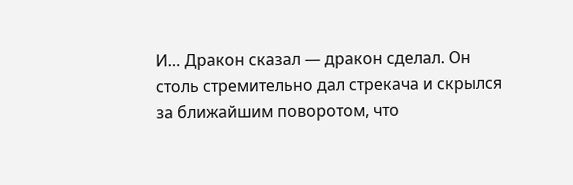И… Дракон сказал — дракон сделал. Он столь стремительно дал стрекача и скрылся за ближайшим поворотом, что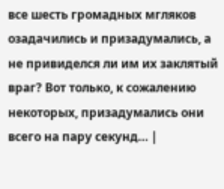все шесть громадных мгляков озадачились и призадумались, а не привиделся ли им их заклятый враг? Вот только, к сожалению некоторых, призадумались они всего на пару секунд… |